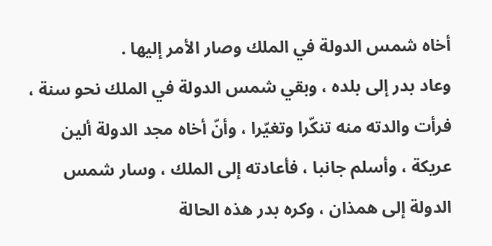أخاه شمس الدولة في الملك وصار الأمر إليها .
وعاد بدر إلى بلده ، وبقي شمس الدولة في الملك نحو سنة ، فرأت والدته منه تنكّرا وتغيّرا ، وأنّ أخاه مجد الدولة ألين عريكة ، وأسلم جانبا ، فأعادته إلى الملك ، وسار شمس الدولة إلى همذان ، وكره بدر هذه الحالة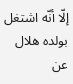إلّا أنّه اشتغل بولده هلال عن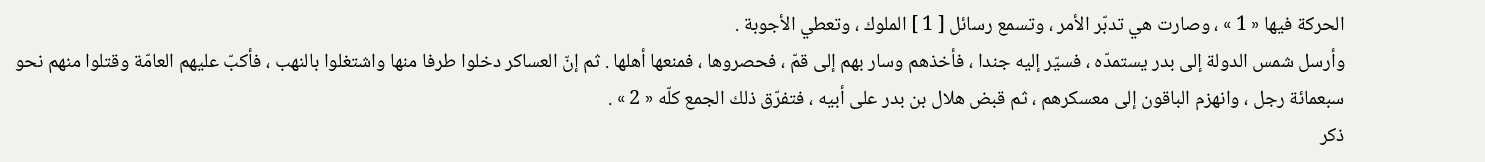الحركة فيها « 1 » ، وصارت هي تدبّر الأمر ، وتسمع رسائل [ 1 ] الملوك ، وتعطي الأجوبة .
وأرسل شمس الدولة إلى بدر يستمدّه ، فسيّر إليه جندا ، فأخذهم وسار بهم إلى قمّ ، فحصروها ، فمنعها أهلها . ثم إنّ العساكر دخلوا طرفا منها واشتغلوا بالنهب ، فأكبّ عليهم العامّة وقتلوا منهم نحو سبعمائة رجل ، وانهزم الباقون إلى معسكرهم ، ثم قبض هلال بن بدر على أبيه ، فتفرّق ذلك الجمع كلّه « 2 » .
ذكر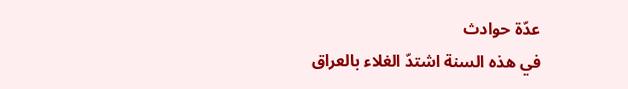عدّة حوادث
في هذه السنة اشتدّ الغلاء بالعراق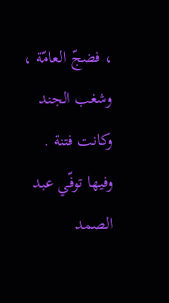، فضجّ العامّة ، وشغب الجند وكانت فتنة .
وفيها توفّي عبد الصمد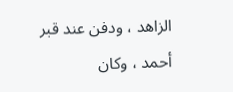الزاهد ، ودفن عند قبر أحمد ، وكان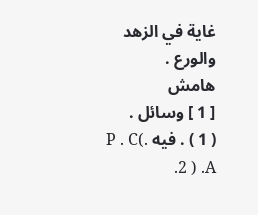غاية في الزهد والورع .
هامش
[ 1 ] وسائل .
( 1 ) . فيه .P . C( 2 ) .A.